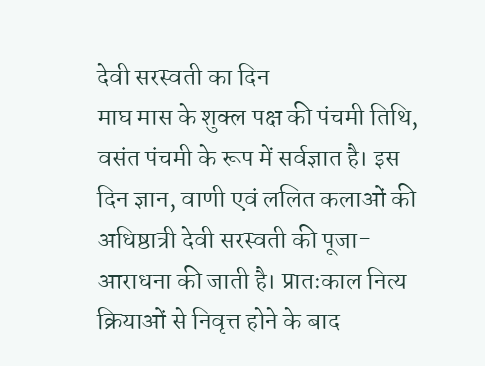देवी सरस्वती का दिन
माघ मास के शुक्ल पक्ष की पंचमी तिथि, वसंत पंचमी के रूप में सर्वज्ञात है। इस दिन ज्ञान, वाणी एवं ललित कलाओं की अधिष्ठात्री देवी सरस्वती की पूजा-आराधना की जाती है। प्रातःकाल नित्य क्रियाओं से निवृत्त होने के बाद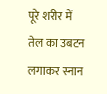पूरे शरीर में तेल का उबटन लगाकर स्नान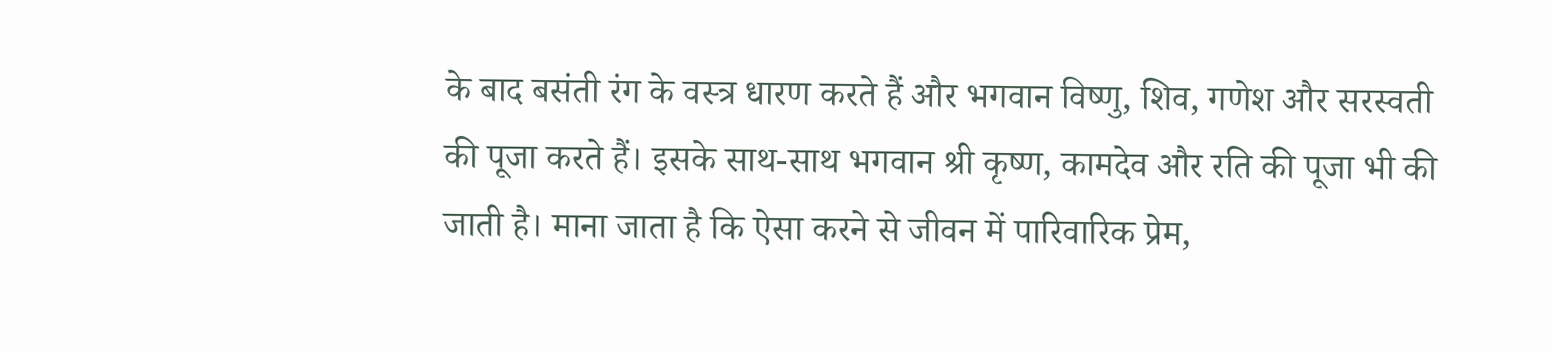के बाद बसंती रंग के वस्त्र धारण करते हैं और भगवान विष्णु, शिव, गणेश और सरस्वती की पूजा करते हैं। इसके साथ-साथ भगवान श्री कृष्ण, कामदेव और रति की पूजा भी की जाती है। माना जाता है कि ऐसा करने से जीवन में पारिवारिक प्रेम,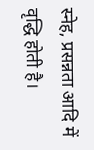स्नेह, प्रसन्नता आदि में वृद्धि होती है।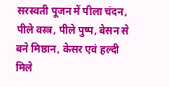सरस्वती पूजन में पीला चंदन, पीले वस्त्र, पीले पुष्प, बेसन से बने मिष्ठान, केसर एवं हल्दी मिले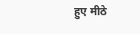हुए मीठे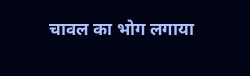चावल का भोग लगाया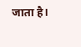जाता है।